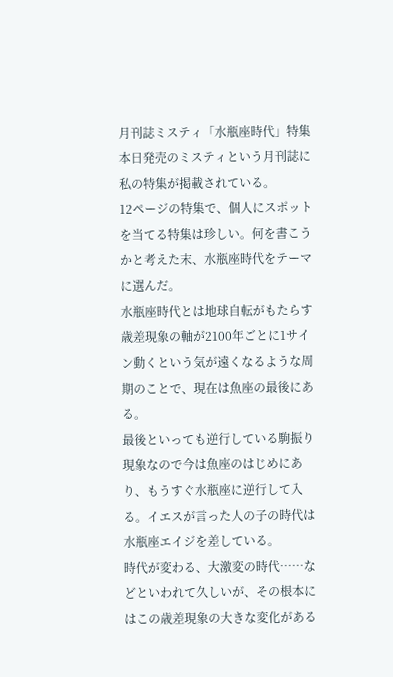月刊誌ミスティ「水瓶座時代」特集
本日発売のミスティという月刊誌に私の特集が掲載されている。
12ページの特集で、個人にスポットを当てる特集は珍しい。何を書こうかと考えた末、水瓶座時代をテーマに選んだ。
水瓶座時代とは地球自転がもたらす歳差現象の軸が2100年ごとに1サイン動くという気が遠くなるような周期のことで、現在は魚座の最後にある。
最後といっても逆行している駒振り現象なので今は魚座のはじめにあり、もうすぐ水瓶座に逆行して入る。イエスが言った人の子の時代は水瓶座エイジを差している。
時代が変わる、大激変の時代……などといわれて久しいが、その根本にはこの歳差現象の大きな変化がある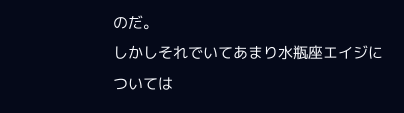のだ。
しかしそれでいてあまり水瓶座エイジについては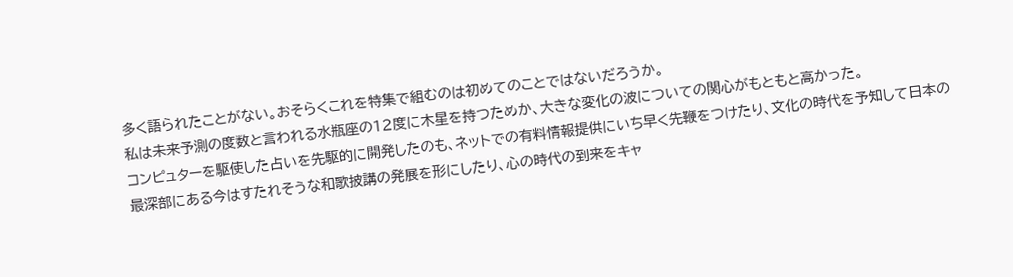多く語られたことがない。おそらくこれを特集で組むのは初めてのことではないだろうか。
私は未来予測の度数と言われる水瓶座の12度に木星を持つためか、大きな変化の波についての関心がもともと高かった。
コンピュターを駆使した占いを先駆的に開発したのも、ネットでの有料情報提供にいち早く先鞭をつけたり、文化の時代を予知して日本の最深部にある今はすたれそうな和歌披講の発展を形にしたり、心の時代の到来をキャ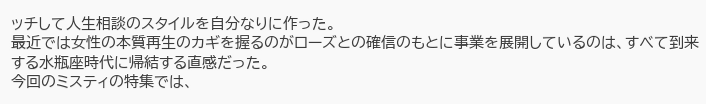ッチして人生相談のスタイルを自分なりに作った。
最近では女性の本質再生のカギを握るのがローズとの確信のもとに事業を展開しているのは、すべて到来する水瓶座時代に帰結する直感だった。
今回のミスティの特集では、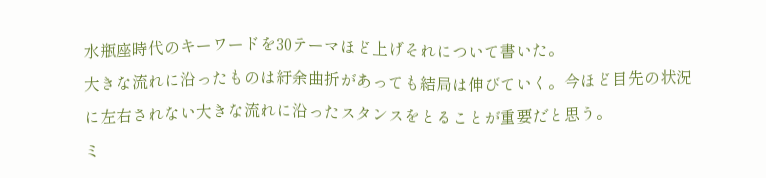水瓶座時代のキーワードを30テーマほど上げそれについて書いた。
大きな流れに沿ったものは紆余曲折があっても結局は伸びていく。今ほど目先の状況に左右されない大きな流れに沿ったスタンスをとることが重要だと思う。
ミ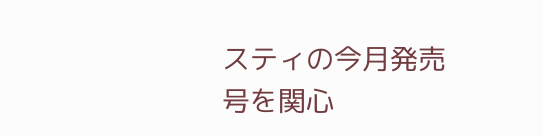スティの今月発売号を関心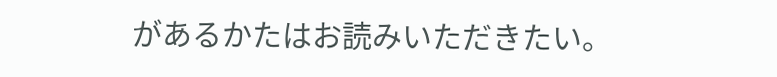があるかたはお読みいただきたい。